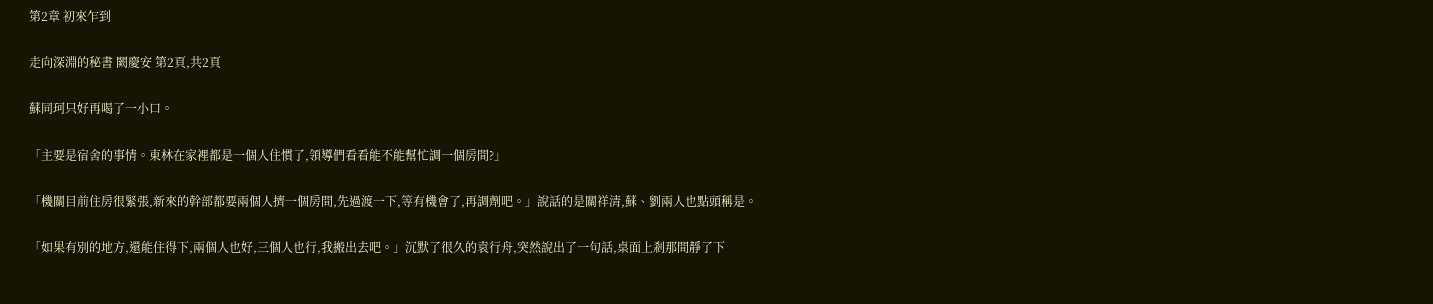第2章 初來乍到

走向深淵的秘書 闕慶安 第2頁,共2頁

蘇同珂只好再喝了一小口。

「主要是宿舍的事情。東林在家裡都是一個人住慣了,領導們看看能不能幫忙調一個房間?」

「機關目前住房很緊張,新來的幹部都要兩個人擠一個房間,先過渡一下,等有機會了,再調劑吧。」說話的是關祥清,蘇、劉兩人也點頭稱是。

「如果有別的地方,還能住得下,兩個人也好,三個人也行,我搬出去吧。」沉默了很久的袁行舟,突然說出了一句話,桌面上剎那間靜了下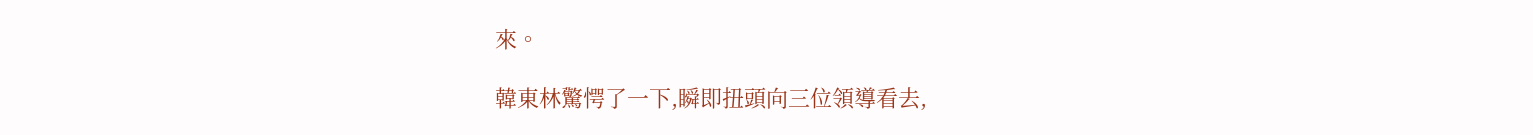來。

韓東林驚愕了一下,瞬即扭頭向三位領導看去,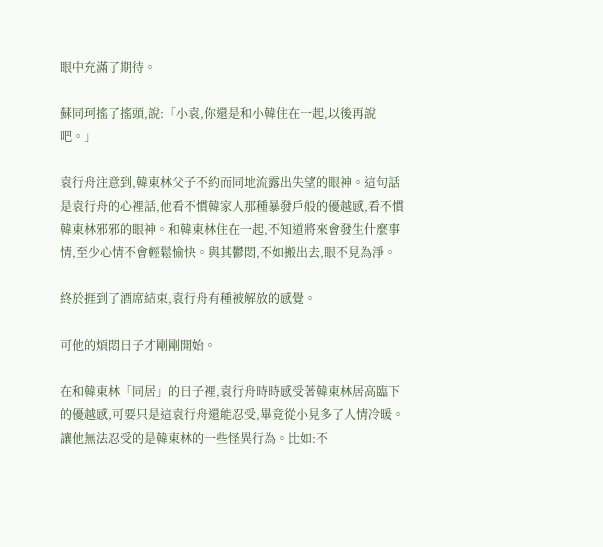眼中充滿了期待。

蘇同珂搖了搖頭,說:「小袁,你還是和小韓住在一起,以後再說吧。」

袁行舟注意到,韓東林父子不約而同地流露出失望的眼神。這句話是袁行舟的心裡話,他看不慣韓家人那種暴發戶般的優越感,看不慣韓東林邪邪的眼神。和韓東林住在一起,不知道將來會發生什麼事情,至少心情不會輕鬆愉快。與其鬱悶,不如搬出去,眼不見為淨。

終於捱到了酒席結束,袁行舟有種被解放的感覺。

可他的煩悶日子才剛剛開始。

在和韓東林「同居」的日子裡,袁行舟時時感受著韓東林居高臨下的優越感,可要只是這袁行舟還能忍受,畢竟從小見多了人情冷暖。讓他無法忍受的是韓東林的一些怪異行為。比如:不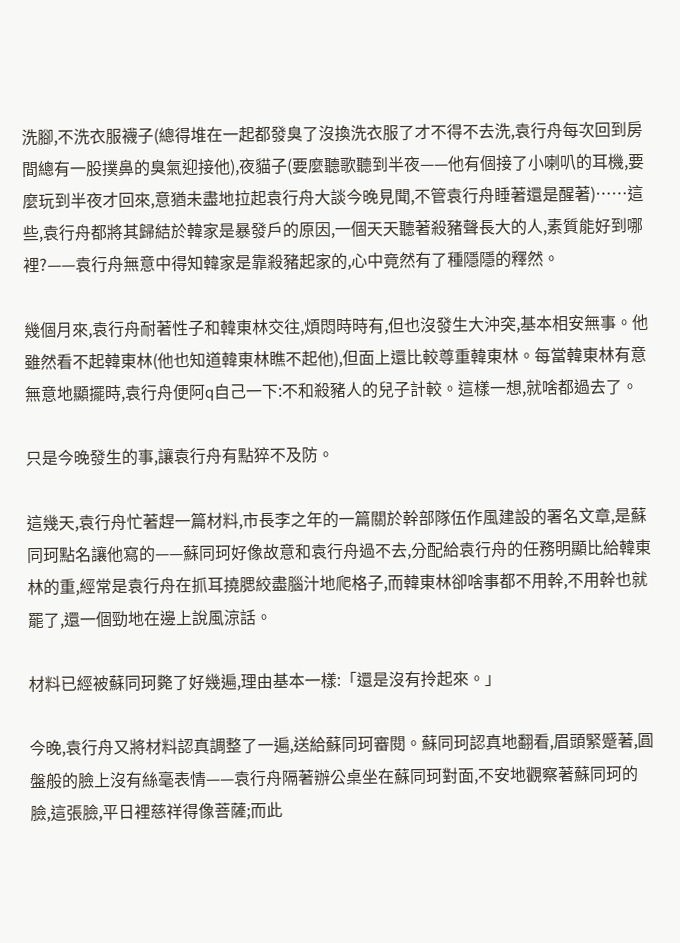洗腳,不洗衣服襪子(總得堆在一起都發臭了沒換洗衣服了才不得不去洗,袁行舟每次回到房間總有一股撲鼻的臭氣迎接他),夜貓子(要麼聽歌聽到半夜——他有個接了小喇叭的耳機,要麼玩到半夜才回來,意猶未盡地拉起袁行舟大談今晚見聞,不管袁行舟睡著還是醒著)……這些,袁行舟都將其歸結於韓家是暴發戶的原因,一個天天聽著殺豬聲長大的人,素質能好到哪裡?——袁行舟無意中得知韓家是靠殺豬起家的,心中竟然有了種隱隱的釋然。

幾個月來,袁行舟耐著性子和韓東林交往,煩悶時時有,但也沒發生大沖突,基本相安無事。他雖然看不起韓東林(他也知道韓東林瞧不起他),但面上還比較尊重韓東林。每當韓東林有意無意地顯擺時,袁行舟便阿q自己一下:不和殺豬人的兒子計較。這樣一想,就啥都過去了。

只是今晚發生的事,讓袁行舟有點猝不及防。

這幾天,袁行舟忙著趕一篇材料,市長李之年的一篇關於幹部隊伍作風建設的署名文章,是蘇同珂點名讓他寫的——蘇同珂好像故意和袁行舟過不去,分配給袁行舟的任務明顯比給韓東林的重,經常是袁行舟在抓耳撓腮絞盡腦汁地爬格子,而韓東林卻啥事都不用幹,不用幹也就罷了,還一個勁地在邊上說風涼話。

材料已經被蘇同珂斃了好幾遍,理由基本一樣:「還是沒有拎起來。」

今晚,袁行舟又將材料認真調整了一遍,送給蘇同珂審閱。蘇同珂認真地翻看,眉頭緊蹙著,圓盤般的臉上沒有絲毫表情——袁行舟隔著辦公桌坐在蘇同珂對面,不安地觀察著蘇同珂的臉,這張臉,平日裡慈祥得像菩薩;而此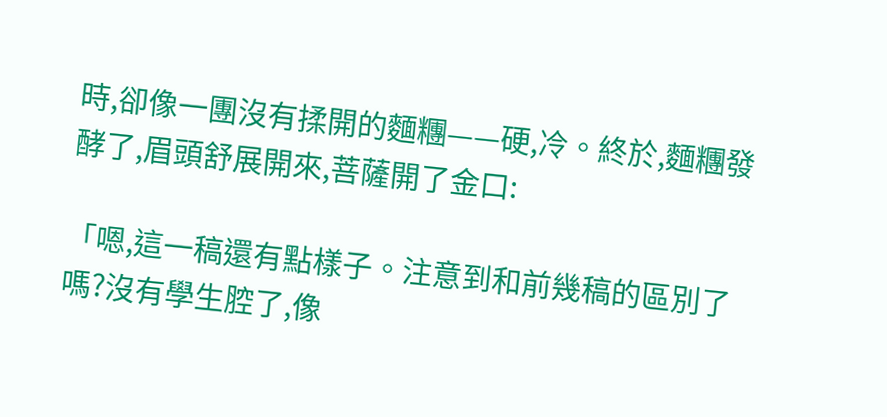時,卻像一團沒有揉開的麵糰——硬,冷。終於,麵糰發酵了,眉頭舒展開來,菩薩開了金口:

「嗯,這一稿還有點樣子。注意到和前幾稿的區別了嗎?沒有學生腔了,像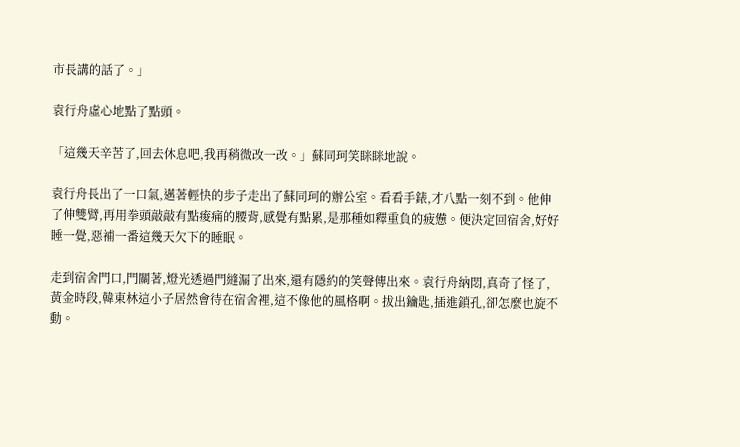市長講的話了。」

袁行舟虛心地點了點頭。

「這幾天辛苦了,回去休息吧,我再稍微改一改。」蘇同珂笑眯眯地說。

袁行舟長出了一口氣,邁著輕快的步子走出了蘇同珂的辦公室。看看手錶,才八點一刻不到。他伸了伸雙臂,再用拳頭敲敲有點痠痛的腰背,感覺有點累,是那種如釋重負的疲憊。便決定回宿舍,好好睡一覺,惡補一番這幾天欠下的睡眠。

走到宿舍門口,門關著,燈光透過門縫漏了出來,還有隱約的笑聲傳出來。袁行舟納悶,真奇了怪了,黃金時段,韓東林這小子居然會待在宿舍裡,這不像他的風格啊。拔出鑰匙,插進鎖孔,卻怎麼也旋不動。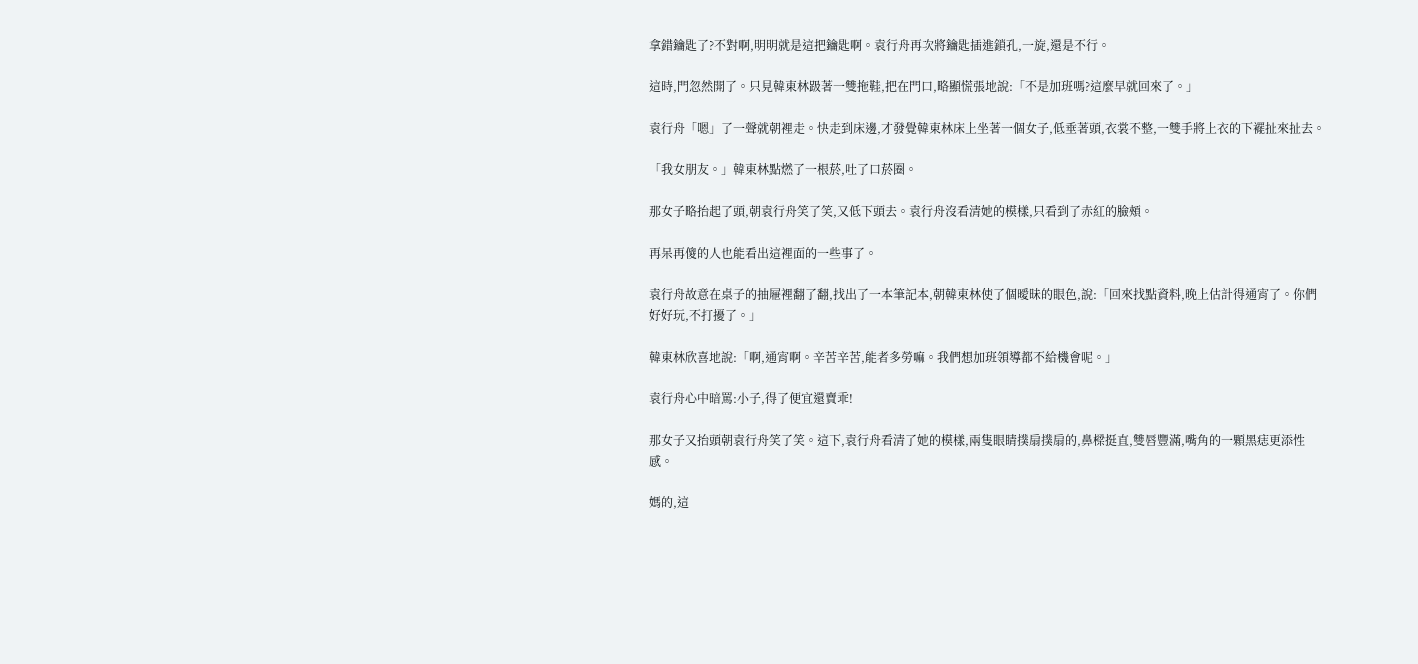拿錯鑰匙了?不對啊,明明就是這把鑰匙啊。袁行舟再次將鑰匙插進鎖孔,一旋,還是不行。

這時,門忽然開了。只見韓東林趿著一雙拖鞋,把在門口,略顯慌張地說:「不是加班嗎?這麼早就回來了。」

袁行舟「嗯」了一聲就朝裡走。快走到床邊,才發覺韓東林床上坐著一個女子,低垂著頭,衣裳不整,一雙手將上衣的下襬扯來扯去。

「我女朋友。」韓東林點燃了一根菸,吐了口菸圈。

那女子略抬起了頭,朝袁行舟笑了笑,又低下頭去。袁行舟沒看清她的模樣,只看到了赤紅的臉頰。

再呆再傻的人也能看出這裡面的一些事了。

袁行舟故意在桌子的抽屜裡翻了翻,找出了一本筆記本,朝韓東林使了個曖昧的眼色,說:「回來找點資料,晚上估計得通宵了。你們好好玩,不打擾了。」

韓東林欣喜地說:「啊,通宵啊。辛苦辛苦,能者多勞嘛。我們想加班領導都不給機會呢。」

袁行舟心中暗罵:小子,得了便宜還賣乖!

那女子又抬頭朝袁行舟笑了笑。這下,袁行舟看清了她的模樣,兩隻眼睛撲扇撲扇的,鼻樑挺直,雙唇豐滿,嘴角的一顆黑痣更添性感。

媽的,這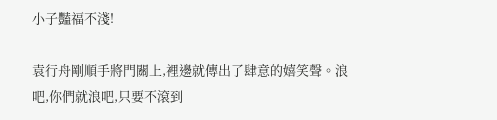小子豔福不淺!

袁行舟剛順手將門關上,裡邊就傳出了肆意的嬉笑聲。浪吧,你們就浪吧,只要不滾到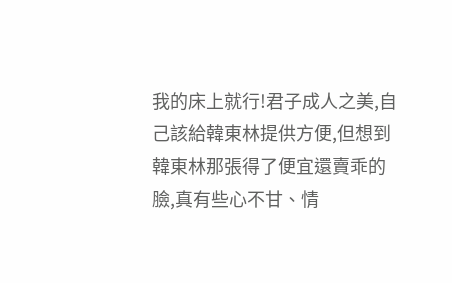我的床上就行!君子成人之美,自己該給韓東林提供方便,但想到韓東林那張得了便宜還賣乖的臉,真有些心不甘、情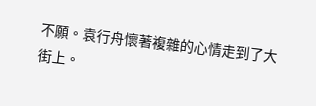不願。袁行舟懷著複雜的心情走到了大街上。